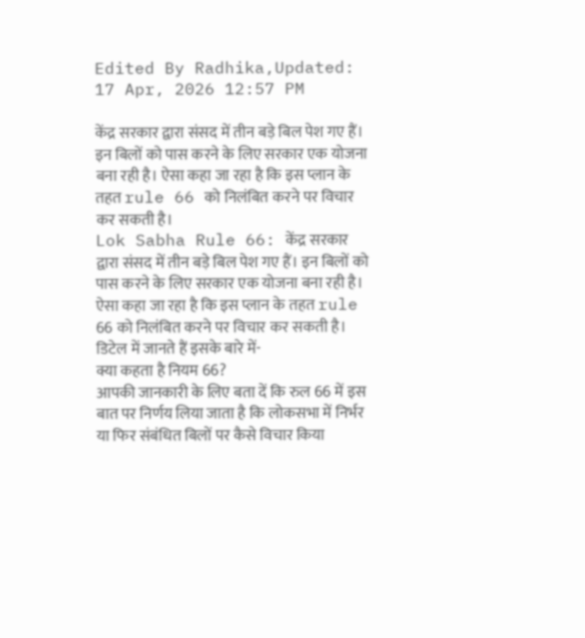Edited By Radhika,Updated: 17 Apr, 2026 12:57 PM

केंद्र सरकार द्वारा संसद में तीन बड़े बिल पेश गए हैं। इन बिलों को पास करने के लिए सरकार एक योजना बना रही है। ऐसा कहा जा रहा है कि इस प्लान के तहत rule 66 को निलंबित करने पर विचार कर सकती है।
Lok Sabha Rule 66: केंद्र सरकार द्वारा संसद में तीन बड़े बिल पेश गए हैं। इन बिलों को पास करने के लिए सरकार एक योजना बना रही है। ऐसा कहा जा रहा है कि इस प्लान के तहत rule 66 को निलंबित करने पर विचार कर सकती है। डिटेल में जानते हैं इसके बारे में-
क्या कहता है नियम 66?
आपकी जानकारी के लिए बता दें कि रुल 66 में इस बात पर निर्णय लिया जाता है कि लोकसभा में निर्भर या फिर संबंधित बिलों पर कैसे विचार किया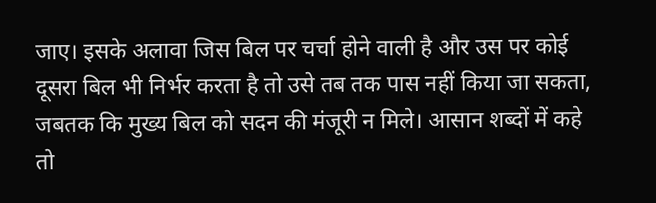जाए। इसके अलावा जिस बिल पर चर्चा होने वाली है और उस पर कोई दूसरा बिल भी निर्भर करता है तो उसे तब तक पास नहीं किया जा सकता, जबतक कि मुख्य बिल को सदन की मंजूरी न मिले। आसान शब्दों में कहे तो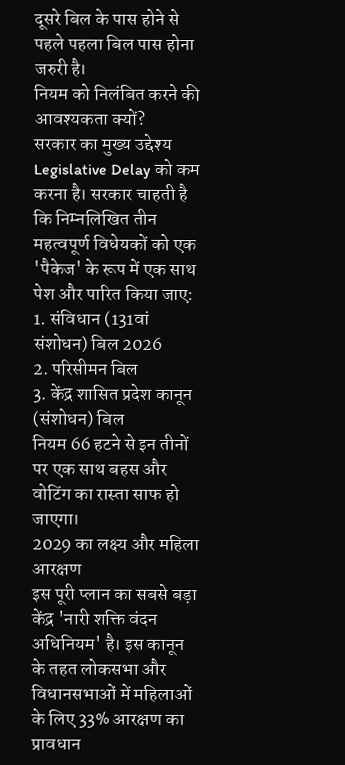दूसरे बिल के पास होने से पहले पहला बिल पास होना जरुरी है।
नियम को निलंबित करने की आवश्यकता क्यों?
सरकार का मुख्य उद्देश्य Legislative Delay को कम करना है। सरकार चाहती है कि निम्नलिखित तीन महत्वपूर्ण विधेयकों को एक 'पैकेज' के रूप में एक साथ पेश और पारित किया जाए:
1. संविधान (131वां संशोधन) बिल 2026
2. परिसीमन बिल
3. केंद्र शासित प्रदेश कानून (संशोधन) बिल
नियम 66 हटने से इन तीनों पर एक साथ बहस और वोटिंग का रास्ता साफ हो जाएगा।
2029 का लक्ष्य और महिला आरक्षण
इस पूरी प्लान का सबसे बड़ा केंद्र 'नारी शक्ति वंदन अधिनियम' है। इस कानून के तहत लोकसभा और विधानसभाओं में महिलाओं के लिए 33% आरक्षण का प्रावधान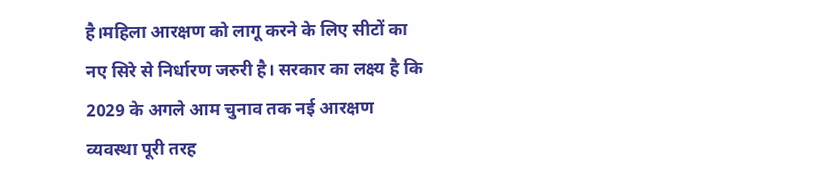है।महिला आरक्षण को लागू करने के लिए सीटों का नए सिरे से निर्धारण जरुरी है। सरकार का लक्ष्य है कि 2029 के अगले आम चुनाव तक नई आरक्षण व्यवस्था पूरी तरह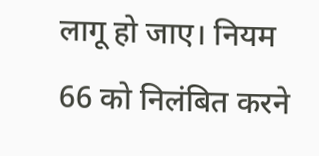लागू हो जाए। नियम 66 को निलंबित करने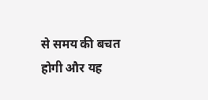से समय की बचत होगी और यह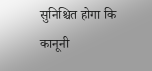सुनिश्चित होगा कि कानूनी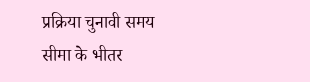प्रक्रिया चुनावी समय सीमा के भीतर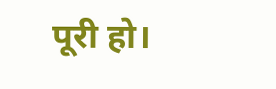पूरी हो।